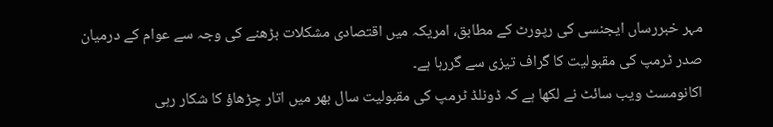مہر خبررساں ایجنسی کی رپورٹ کے مطابق، امریکہ میں اقتصادی مشکلات بڑھنے کی وجہ سے عوام کے درمیان صدر ٹرمپ کی مقبولیت کا گراف تیزی سے گررہا ہے۔
اکانومسٹ ویب سائٹ نے لکھا ہے کہ ڈونلڈ ٹرمپ کی مقبولیت سال بھر میں اتار چڑھاؤ کا شکار رہی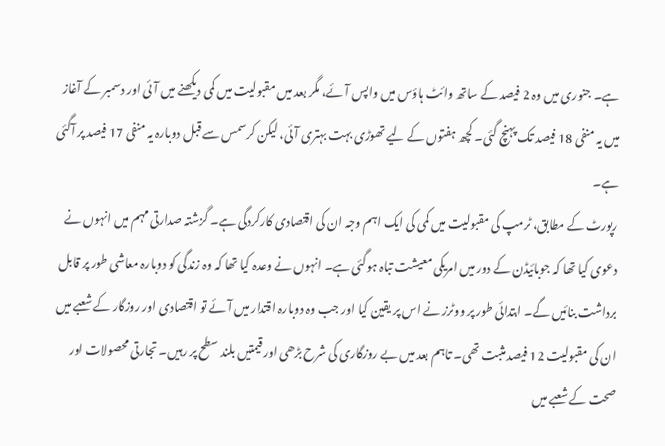ہے۔ جنوری میں وہ 2 فیصد کے ساتھ وائٹ ہاؤس میں واپس آئے، مگر بعد میں مقبولیت میں کمی دیکھنے میں آئی اور دسمبر کے آغاز میں یہ منفی 18 فیصد تک پہنچ گئی۔ کچھ ہفتوں کے لیے تھوڑی بہت بہتری آئی، لیکن کرسمس سے قبل دوبارہ یہ منفی 17 فیصد پر آگئی ہے۔
رپورٹ کے مطابق، ٹرمپ کی مقبولیت میں کمی کی ایک اہم وجہ ان کی اقتصادی کارکردگی ہے۔ گزشتہ صدارتی مہم میں انہوں نے دعوی کیا تھا کہ جوبائیڈن کے دور میں امریکی معیشت تباہ ہوگئی ہے۔ انہوں نے وعدہ کیا تھا کہ وہ زندگی کو دوبارہ معاشی طور پر قابل برداشت بنائیں گے۔ ابتدائی طور پر ووٹرز نے اس پر یقین کیا اور جب وہ دوبارہ اقتدار میں آئے تو اقتصادی اور روزگار کے شعبے میں ان کی مقبولیت 12 فیصد مثبت تھی۔ تاہم بعد میں بے روزگاری کی شرح بڑھی اور قیمتیں بلند سطح پر رہیں۔ تجارتی محصولات اور صحت کے شعبے میں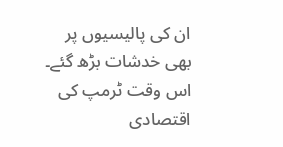ان کی پالیسیوں پر بھی خدشات بڑھ گئے۔ اس وقت ٹرمپ کی اقتصادی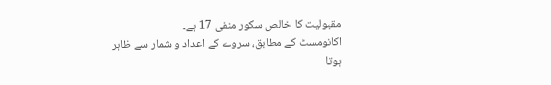مقبولیت کا خالص سکور منفی 17 ہے۔
اکانومسٹ کے مطابق، سروے کے اعداد و شمار سے ظاہر ہوتا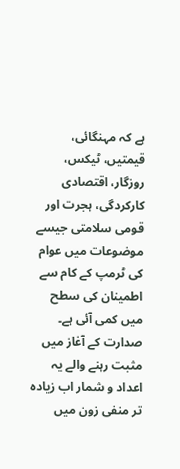ہے کہ مہنگائی، قیمتیں، ٹیکس، روزگار، اقتصادی کارکردگی، ہجرت اور قومی سلامتی جیسے موضوعات میں عوام کی ٹرمپ کے کام سے اطمینان کی سطح میں کمی آئی ہے۔ صدارت کے آغاز میں مثبت رہنے والے یہ اعداد و شمار اب زیادہ تر منفی زون میں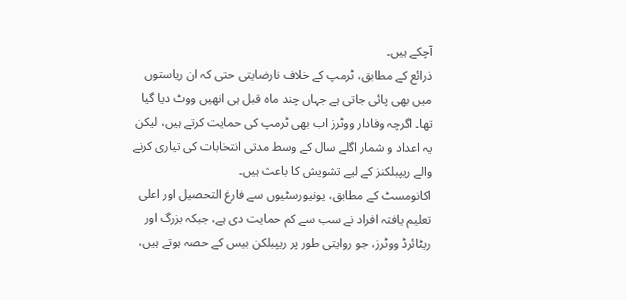آچکے ہیں۔
ذرائع کے مطابق، ٹرمپ کے خلاف نارضایتی حتی کہ ان ریاستوں میں بھی پائی جاتی ہے جہاں چند ماہ قبل ہی انھیں ووٹ دیا گیا تھا۔ اگرچہ وفادار ووٹرز اب بھی ٹرمپ کی حمایت کرتے ہیں، لیکن یہ اعداد و شمار اگلے سال کے وسط مدتی انتخابات کی تیاری کرنے والے ریپبلکنز کے لیے تشویش کا باعث ہیں۔
اکانومسٹ کے مطابق، یونیورسٹیوں سے فارغ التحصیل اور اعلی تعلیم یافتہ افراد نے سب سے کم حمایت دی ہے، جبکہ بزرگ اور ریٹائرڈ ووٹرز، جو روایتی طور پر ریپبلکن بیس کے حصہ ہوتے ہیں،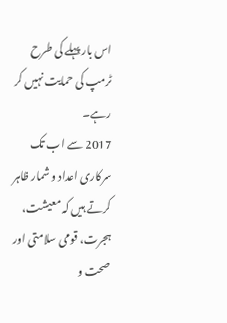اس بار پہلے کی طرح ٹرمپ کی حمایت نہیں کر رہے۔
2017 سے اب تک سرکاری اعداد و شمار ظاہر کرتے ہیں کہ معیشت، ہجرت، قومی سلامتی اور صحت و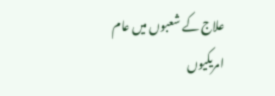علاج کے شعبوں میں عام امریکیوں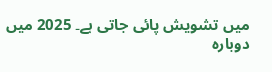میں تشویش پائی جاتی ہے۔ 2025 میں دوبارہ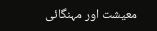معیشت اور مہنگائی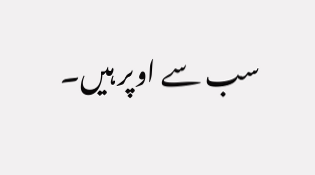سب سے اوپر ہیں۔